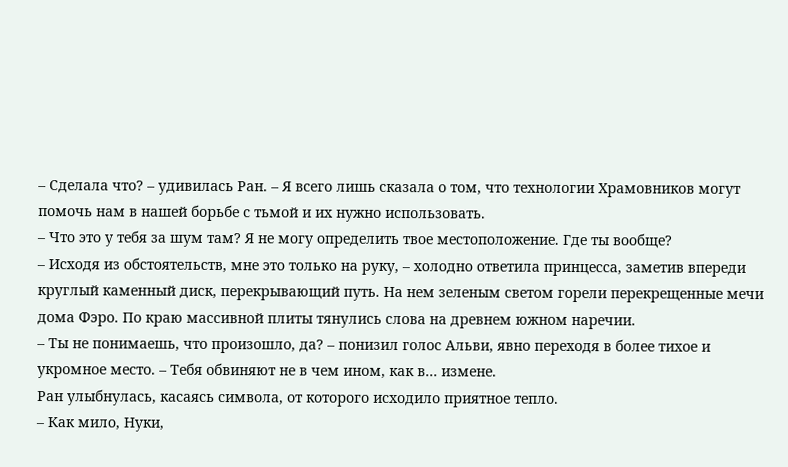– Сделала что? – удивилась Ран. – Я всего лишь сказала о том, что технологии Храмовников могут помочь нам в нашей борьбе с тьмой и их нужно использовать.
– Что это у тебя за шум там? Я не могу определить твое местоположение. Где ты вообще?
– Исходя из обстоятельств, мне это только на руку, – холодно ответила принцесса, заметив впереди круглый каменный диск, перекрывающий путь. На нем зеленым светом горели перекрещенные мечи дома Фэро. По краю массивной плиты тянулись слова на древнем южном наречии.
– Ты не понимаешь, что произошло, да? – понизил голос Альви, явно переходя в более тихое и укромное место. – Тебя обвиняют не в чем ином, как в… измене.
Ран улыбнулась, касаясь символа, от которого исходило приятное тепло.
– Как мило, Нуки,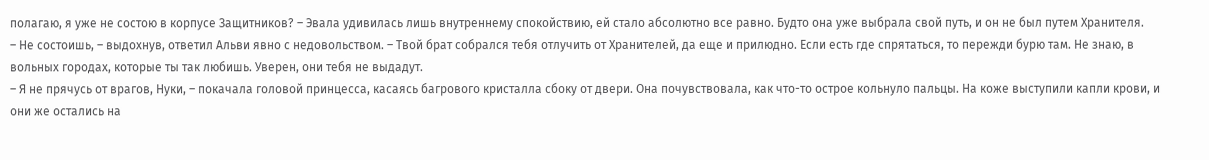полагаю, я уже не состою в корпусе Защитников? – Эвала удивилась лишь внутреннему спокойствию, ей стало абсолютно все равно. Будто она уже выбрала свой путь, и он не был путем Хранителя.
– Не состоишь, – выдохнув, ответил Альви явно с недовольством. – Твой брат собрался тебя отлучить от Хранителей, да еще и прилюдно. Если есть где спрятаться, то пережди бурю там. Не знаю, в вольных городах, которые ты так любишь. Уверен, они тебя не выдадут.
– Я не прячусь от врагов, Нуки, – покачала головой принцесса, касаясь багрового кристалла сбоку от двери. Она почувствовала, как что-то острое кольнуло пальцы. На коже выступили капли крови, и они же остались на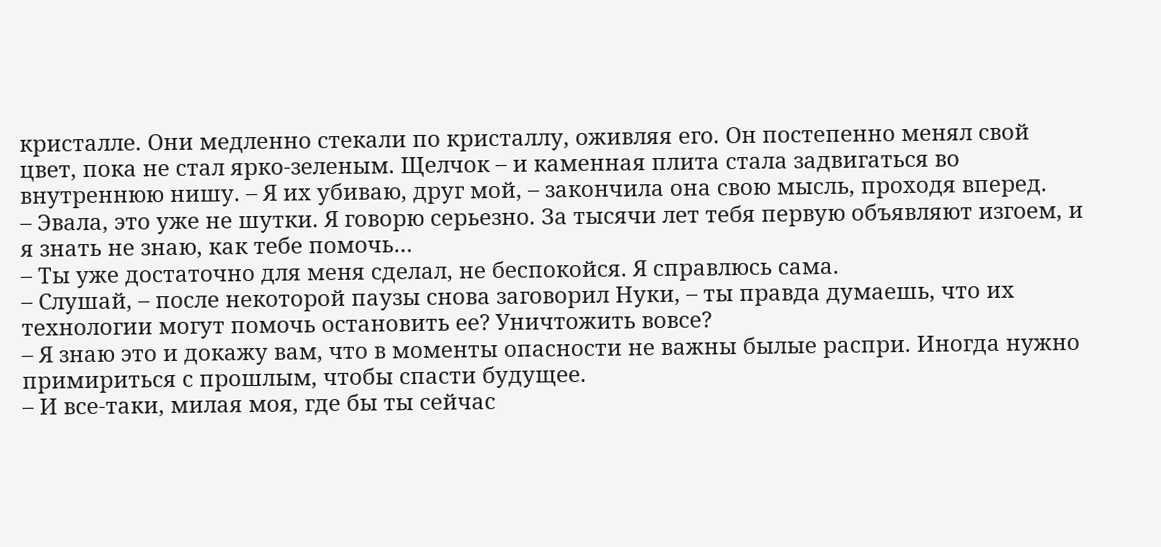кристалле. Они медленно стекали по кристаллу, оживляя его. Он постепенно менял свой цвет, пока не стал ярко-зеленым. Щелчок – и каменная плита стала задвигаться во внутреннюю нишу. – Я их убиваю, друг мой, – закончила она свою мысль, проходя вперед.
– Эвала, это уже не шутки. Я говорю серьезно. За тысячи лет тебя первую объявляют изгоем, и я знать не знаю, как тебе помочь…
– Ты уже достаточно для меня сделал, не беспокойся. Я справлюсь сама.
– Слушай, – после некоторой паузы снова заговорил Нуки, – ты правда думаешь, что их технологии могут помочь остановить ее? Уничтожить вовсе?
– Я знаю это и докажу вам, что в моменты опасности не важны былые распри. Иногда нужно примириться с прошлым, чтобы спасти будущее.
– И все-таки, милая моя, где бы ты сейчас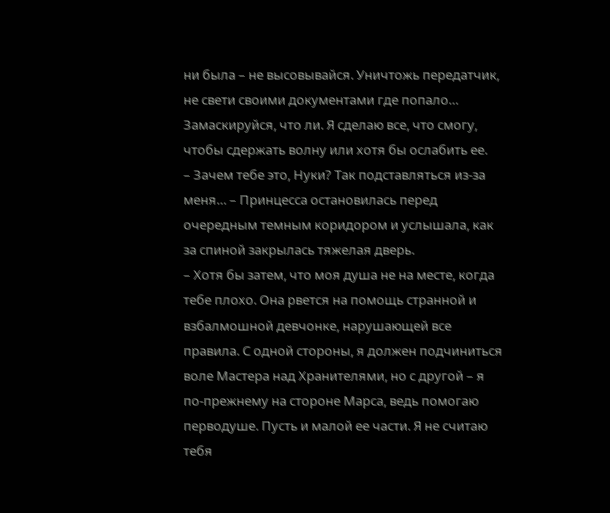ни была – не высовывайся. Уничтожь передатчик, не свети своими документами где попало… Замаскируйся, что ли. Я сделаю все, что смогу, чтобы сдержать волну или хотя бы ослабить ее.
– Зачем тебе это, Нуки? Так подставляться из-за меня… – Принцесса остановилась перед очередным темным коридором и услышала, как за спиной закрылась тяжелая дверь.
– Хотя бы затем, что моя душа не на месте, когда тебе плохо. Она рвется на помощь странной и взбалмошной девчонке, нарушающей все правила. С одной стороны, я должен подчиниться воле Мастера над Хранителями, но с другой – я по-прежнему на стороне Марса, ведь помогаю перводуше. Пусть и малой ее части. Я не считаю тебя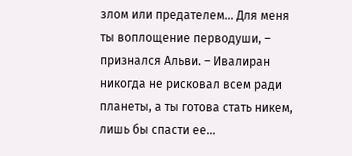злом или предателем… Для меня ты воплощение перводуши, – признался Альви. – Ивалиран никогда не рисковал всем ради планеты, а ты готова стать никем, лишь бы спасти ее…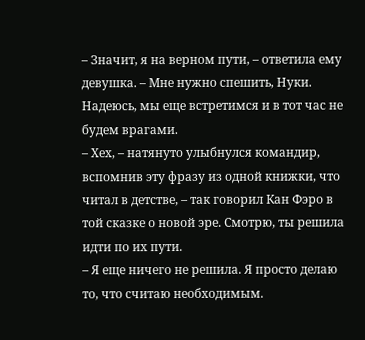– Значит, я на верном пути, – ответила ему девушка. – Мне нужно спешить, Нуки. Надеюсь, мы еще встретимся и в тот час не будем врагами.
– Хех, – натянуто улыбнулся командир, вспомнив эту фразу из одной книжки, что читал в детстве, – так говорил Кан Фэро в той сказке о новой эре. Смотрю, ты решила идти по их пути.
– Я еще ничего не решила. Я просто делаю то, что считаю необходимым.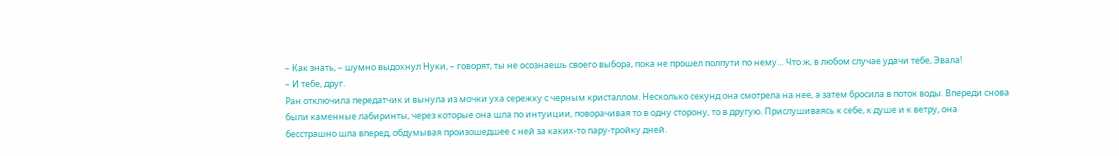– Как знать, – шумно выдохнул Нуки, – говорят, ты не осознаешь своего выбора, пока не прошел полпути по нему… Что ж, в любом случае удачи тебе, Эвала!
– И тебе, друг.
Ран отключила передатчик и вынула из мочки уха сережку с черным кристаллом. Несколько секунд она смотрела на нее, а затем бросила в поток воды. Впереди снова были каменные лабиринты, через которые она шла по интуиции, поворачивая то в одну сторону, то в другую. Прислушиваясь к себе, к душе и к ветру, она бесстрашно шла вперед, обдумывая произошедшее с ней за каких-то пару-тройку дней.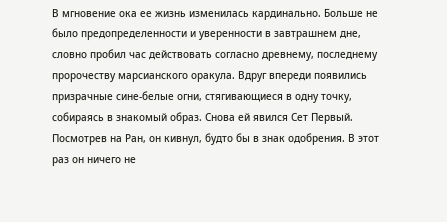В мгновение ока ее жизнь изменилась кардинально. Больше не было предопределенности и уверенности в завтрашнем дне, словно пробил час действовать согласно древнему, последнему пророчеству марсианского оракула. Вдруг впереди появились призрачные сине-белые огни, стягивающиеся в одну точку, собираясь в знакомый образ. Снова ей явился Сет Первый. Посмотрев на Ран, он кивнул, будто бы в знак одобрения. В этот раз он ничего не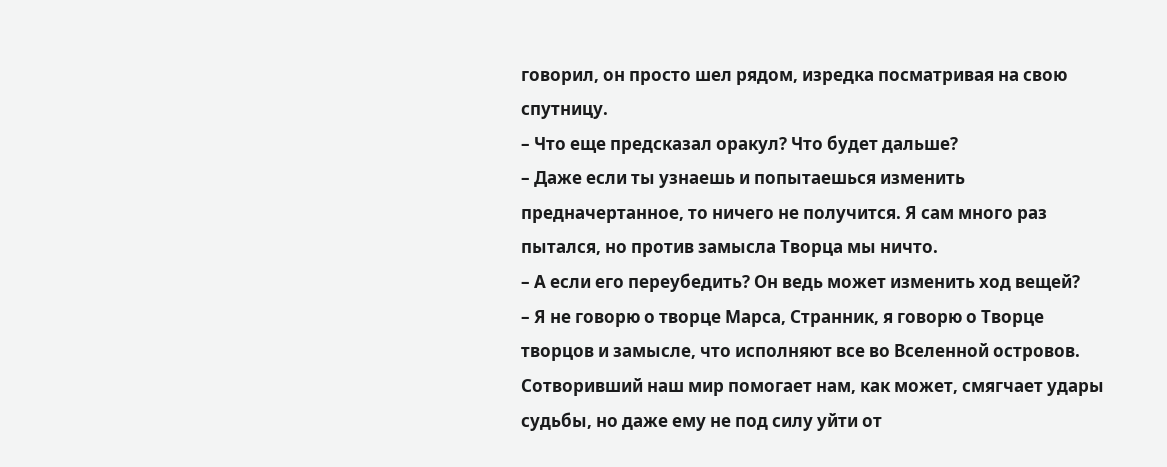говорил, он просто шел рядом, изредка посматривая на свою спутницу.
– Что еще предсказал оракул? Что будет дальше?
– Даже если ты узнаешь и попытаешься изменить предначертанное, то ничего не получится. Я сам много раз пытался, но против замысла Творца мы ничто.
– А если его переубедить? Он ведь может изменить ход вещей?
– Я не говорю о творце Марса, Странник, я говорю о Творце творцов и замысле, что исполняют все во Вселенной островов. Сотворивший наш мир помогает нам, как может, смягчает удары судьбы, но даже ему не под силу уйти от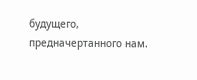будущего, предначертанного нам.